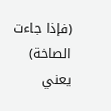(فإذا جاءت الصاخة) يعني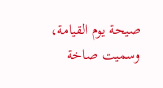صيحة يوم القيامة، وسميت صاخة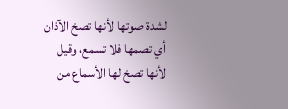لشدة صوتها لأنها تصخ الآذان أي تصمها فلا تسمع، وقيل لأنها تصخ لها الأسماع من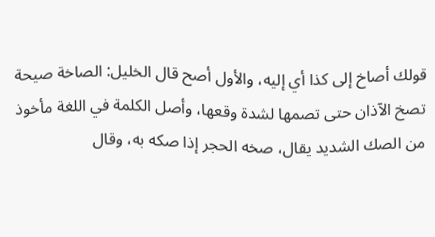قولك أصاخ إلى كذا أي إليه، والأول أصح قال الخليل: الصاخة صيحة تصخ الآذان حتى تصمها لشدة وقعها، وأصل الكلمة في اللغة مأخوذ من الصك الشديد يقال، صخه الحجر إذا صكه به، وقال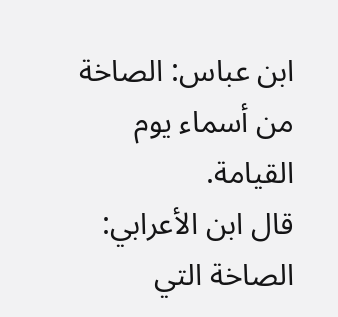ابن عباس: الصاخة من أسماء يوم القيامة.
قال ابن الأعرابي: الصاخة التي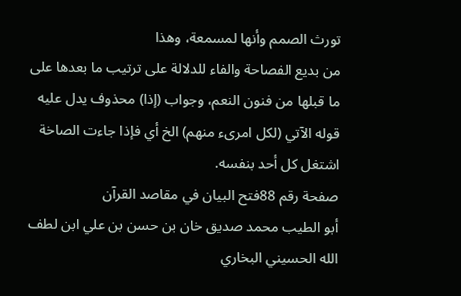تورث الصمم وأنها لمسمعة، وهذا
من بديع الفصاحة والفاء للدلالة على ترتيب ما بعدها على ما قبلها من فنون النعم، وجواب (إذا) محذوف يدل عليه قوله الآتي (لكل امرىء منهم) الخ أي فإذا جاءت الصاخة اشتغل كل أحد بنفسه.
صفحة رقم 88فتح البيان في مقاصد القرآن
أبو الطيب محمد صديق خان بن حسن بن علي ابن لطف الله الحسيني البخاري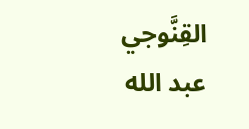القِنَّوجي
عبد الله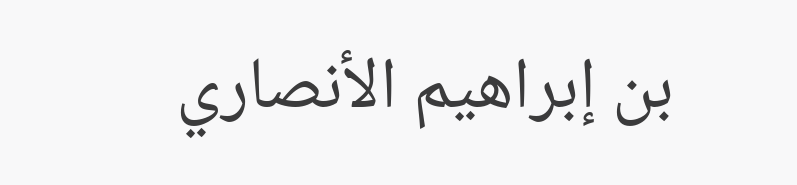بن إبراهيم الأنصاري